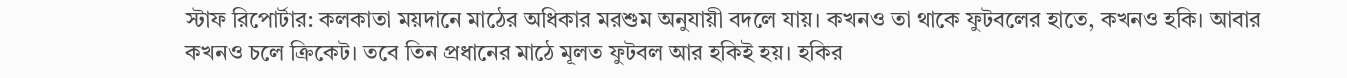স্টাফ রিপোর্টার: কলকাতা ময়দানে মাঠের অধিকার মরশুম অনুযায়ী বদলে যায়। কখনও তা থাকে ফুটবলের হাতে, কখনও হকি। আবার কখনও চলে ক্রিকেট। তবে তিন প্রধানের মাঠে মূলত ফুটবল আর হকিই হয়। হকির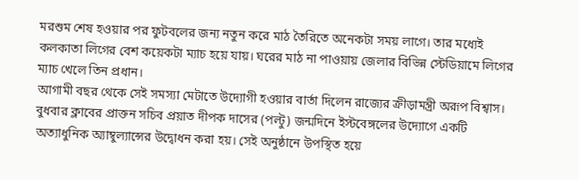মরশুম শেষ হওয়ার পর ফুটবলের জন্য নতুন করে মাঠ তৈরিতে অনেকটা সময় লাগে। তার মধ্যেই কলকাতা লিগের বেশ কয়েকটা ম্যাচ হয়ে যায়। ঘরের মাঠ না পাওয়ায় জেলার বিভিন্ন স্টেডিয়ামে লিগের ম্যাচ খেলে তিন প্রধান।
আগামী বছর থেকে সেই সমস্যা মেটাতে উদ্যোগী হওয়ার বার্তা দিলেন রাজ্যের ক্রীড়ামন্ত্রী অরূপ বিশ্বাস। বুধবার ক্লাবের প্রাক্তন সচিব প্রয়াত দীপক দাসের (পল্টু) জন্মদিনে ইস্টবেঙ্গলের উদ্যোগে একটি অত্যাধুনিক অ্যাম্বুল্যান্সের উদ্বোধন করা হয়। সেই অনুষ্ঠানে উপস্থিত হয়ে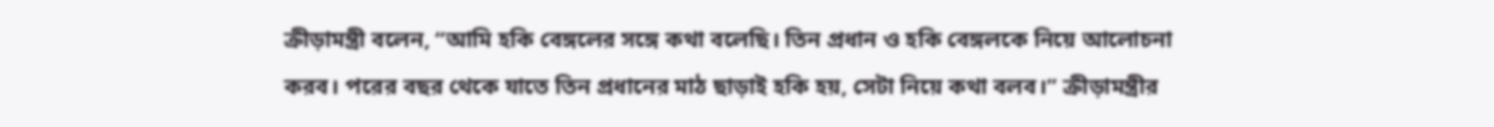ক্রীড়ামন্ত্রী বলেন, “আমি হকি বেঙ্গলের সঙ্গে কথা বলেছি। তিন প্রধান ও হকি বেঙ্গলকে নিয়ে আলোচনা করব। পরের বছর থেকে যাতে তিন প্রধানের মাঠ ছাড়াই হকি হয়, সেটা নিয়ে কথা বলব।” ক্রীড়ামন্ত্রীর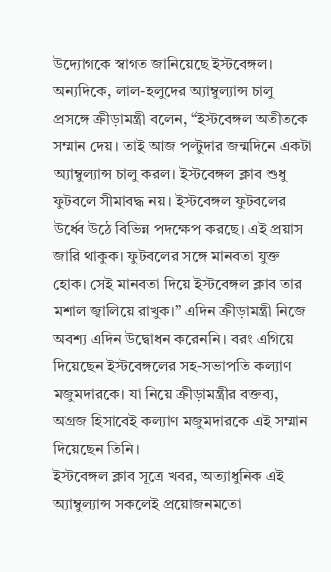উদ্যোগকে স্বাগত জানিয়েছে ইস্টবেঙ্গল।
অন্যদিকে, লাল-হলুদের অ্যাম্বুল্যান্স চালু প্রসঙ্গে ক্রীড়ামন্ত্রী বলেন, “ইস্টবেঙ্গল অতীতকে সম্মান দেয়। তাই আজ পল্টুদার জন্মদিনে একটা অ্যাম্বুল্যান্স চালু করল। ইস্টবেঙ্গল ক্লাব শুধু ফুটবলে সীমাবদ্ধ নয়। ইস্টবেঙ্গল ফুটবলের উর্ধ্বে উঠে বিভিন্ন পদক্ষেপ করছে। এই প্রয়াস জারি থাকুক। ফুটবলের সঙ্গে মানবতা যুক্ত হোক। সেই মানবতা দিয়ে ইস্টবেঙ্গল ক্লাব তার মশাল জ্বালিয়ে রাখুক।” এদিন ক্রীড়ামন্ত্রী নিজে অবশ্য এদিন উদ্বোধন করেননি। বরং এগিয়ে দিয়েছেন ইস্টবেঙ্গলের সহ-সভাপতি কল্যাণ মজুমদারকে। যা নিয়ে ক্রীড়ামন্ত্রীর বক্তব্য, অগ্রজ হিসাবেই কল্যাণ মজুমদারকে এই সম্মান দিয়েছেন তিনি।
ইস্টবেঙ্গল ক্লাব সূত্রে খবর, অত্যাধুনিক এই অ্যাম্বুল্যান্স সকলেই প্রয়োজনমতো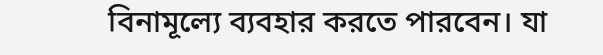বিনামূল্যে ব্যবহার করতে পারবেন। যা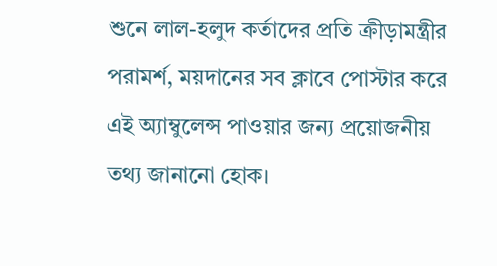শুনে লাল-হলুদ কর্তাদের প্রতি ক্রীড়ামন্ত্রীর পরামর্শ, ময়দানের সব ক্লাবে পোস্টার করে এই অ্যাম্বুলেন্স পাওয়ার জন্য প্রয়োজনীয় তথ্য জানানো হোক।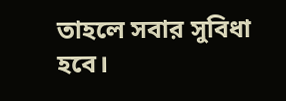তাহলে সবার সুবিধা হবে।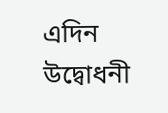এদিন উদ্বোধনী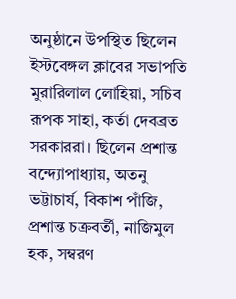অনুষ্ঠানে উপস্থিত ছিলেন ইস্টবেঙ্গল ক্লাবের সভাপতি মুরারিলাল লোহিয়া, সচিব রূপক সাহা, কর্তা দেবব্রত সরকাররা। ছিলেন প্রশান্ত বন্দ্যোপাধ্যায়, অতনু ভট্টাচার্য, বিকাশ পাঁজি, প্রশান্ত চক্রবর্তী, নাজিমুল হক, সম্বরণ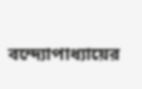বন্দ্যোপাধ্যায়ের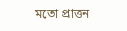মতো প্রাত্তন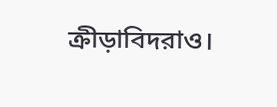ক্রীড়াবিদরাও।